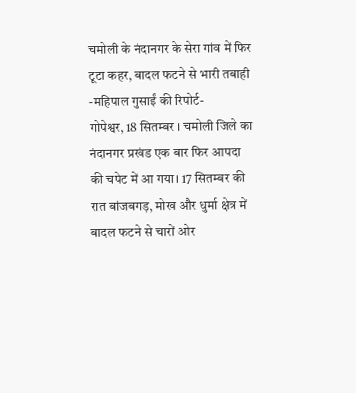चमोली के नंदानगर के सेरा गांव में फिर टूटा कहर, बादल फटने से भारी तबाही
-महिपाल गुसाईं की रिपोर्ट-
गोपेश्वर, 18 सितम्बर । चमोली जिले का नंदानगर प्रखंड एक बार फिर आपदा की चपेट में आ गया। 17 सितम्बर की रात बांजबगड़, मोख और धुर्मा क्षेत्र में बादल फटने से चारों ओर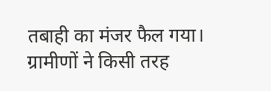तबाही का मंजर फैल गया। ग्रामीणों ने किसी तरह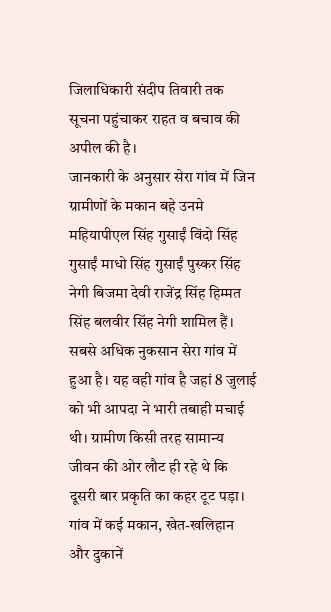जिलाधिकारी संदीप तिवारी तक सूचना पहुंचाकर राहत व बचाव की अपील की है।
जानकारी के अनुसार सेरा गांव में जिन ग्रामीणों के मकान बहे उनमे महियापीएल सिंह गुसाईं विंदो सिंह गुसाईं माधो सिंह गुसाईं पुस्कर सिंह नेगी बिजमा देवी राजेंद्र सिंह हिम्मत सिंह बलवीर सिंह नेगी शामिल हैं।
सबसे अधिक नुकसान सेरा गांव में हुआ है। यह वही गांव है जहां 8 जुलाई को भी आपदा ने भारी तबाही मचाई थी। ग्रामीण किसी तरह सामान्य जीवन की ओर लौट ही रहे थे कि दूसरी बार प्रकृति का कहर टूट पड़ा। गांव में कई मकान, खेत-खलिहान और दुकानें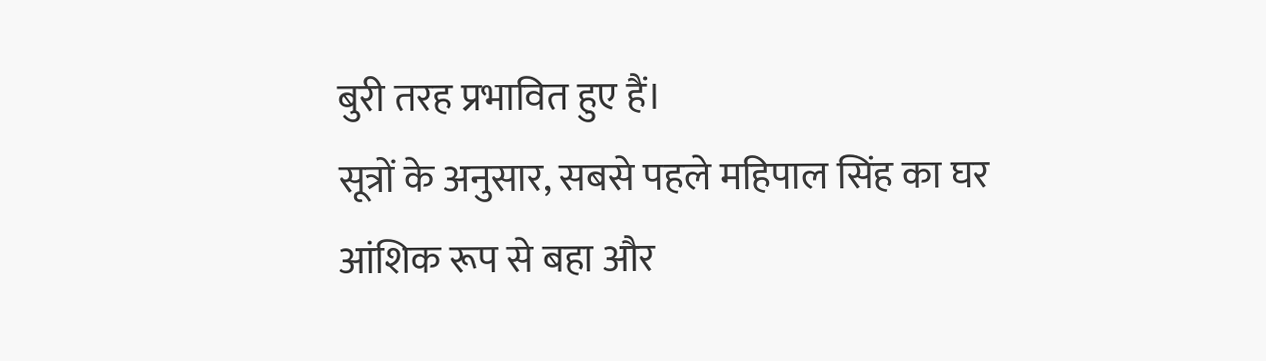बुरी तरह प्रभावित हुए हैं।
सूत्रों के अनुसार, सबसे पहले महिपाल सिंह का घर आंशिक रूप से बहा और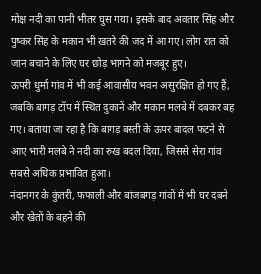मोक्ष नदी का पानी भीतर घुस गया। इसके बाद अवतार सिंह और पुष्कर सिंह के मकान भी खतरे की जद में आ गए। लोग रात को जान बचाने के लिए घर छोड़ भागने को मजबूर हुए।
ऊपरी धुर्मा गांव में भी कई आवासीय भवन असुरक्षित हो गए हैं, जबकि बागड़ टॉप में स्थित दुकानें और मकान मलबे में दबकर बह गए। बताया जा रहा है कि बागड़ बस्ती के ऊपर बादल फटने से आए भारी मलबे ने नदी का रुख बदल दिया, जिससे सेरा गांव सबसे अधिक प्रभावित हुआ।
नंदानगर के कुंतरी, फफाली और बांजबगड़ गांवों में भी घर दबने और खेतों के बहने की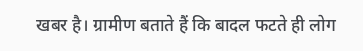खबर है। ग्रामीण बताते हैं कि बादल फटते ही लोग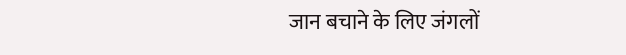जान बचाने के लिए जंगलों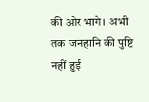की ओर भागे। अभी तक जनहानि की पुष्टि नहीं हुई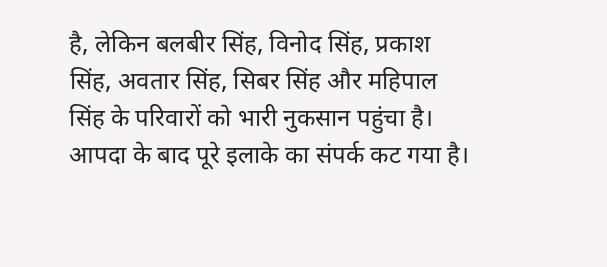है, लेकिन बलबीर सिंह, विनोद सिंह, प्रकाश सिंह, अवतार सिंह, सिबर सिंह और महिपाल सिंह के परिवारों को भारी नुकसान पहुंचा है।
आपदा के बाद पूरे इलाके का संपर्क कट गया है।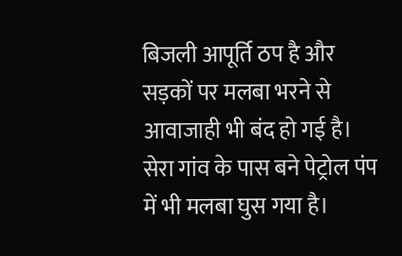बिजली आपूर्ति ठप है और सड़कों पर मलबा भरने से आवाजाही भी बंद हो गई है। सेरा गांव के पास बने पेट्रोल पंप में भी मलबा घुस गया है।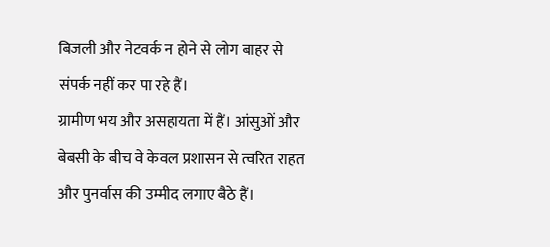बिजली और नेटवर्क न होने से लोग बाहर से संपर्क नहीं कर पा रहे हैं।
ग्रामीण भय और असहायता में हैं। आंसुओं और बेबसी के बीच वे केवल प्रशासन से त्वरित राहत और पुनर्वास की उम्मीद लगाए बैठे हैं।